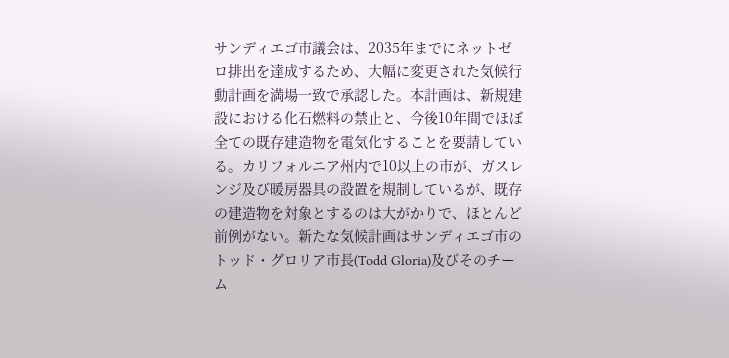サンディエゴ市議会は、2035年までにネットゼロ排出を達成するため、大幅に変更された気候行動計画を満場一致で承認した。本計画は、新規建設における化石燃料の禁止と、今後10年間でほぼ全ての既存建造物を電気化することを要請している。カリフォルニア州内で10以上の市が、ガスレンジ及び暖房器具の設置を規制しているが、既存の建造物を対象とするのは大がかりで、ほとんど前例がない。新たな気候計画はサンディエゴ市のトッド・グロリア市長(Todd Gloria)及びそのチーム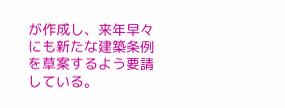が作成し、来年早々にも新たな建築条例を草案するよう要請している。